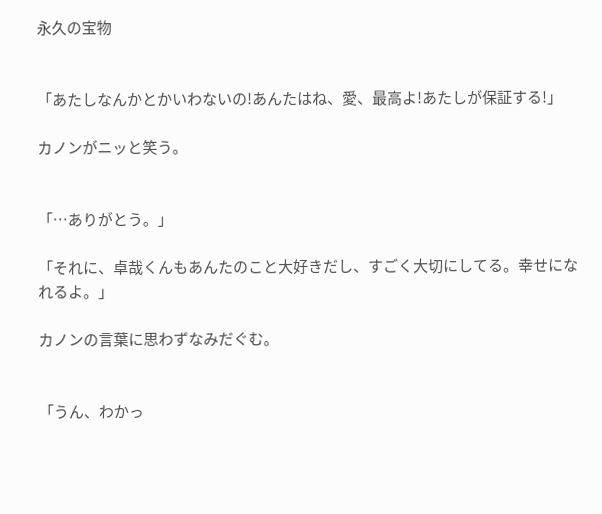永久の宝物


「あたしなんかとかいわないの!あんたはね、愛、最高よ!あたしが保証する!」

カノンがニッと笑う。


「…ありがとう。」

「それに、卓哉くんもあんたのこと大好きだし、すごく大切にしてる。幸せになれるよ。」

カノンの言葉に思わずなみだぐむ。


「うん、わかっ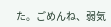た。ごめんね、弱気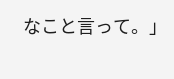なこと言って。」